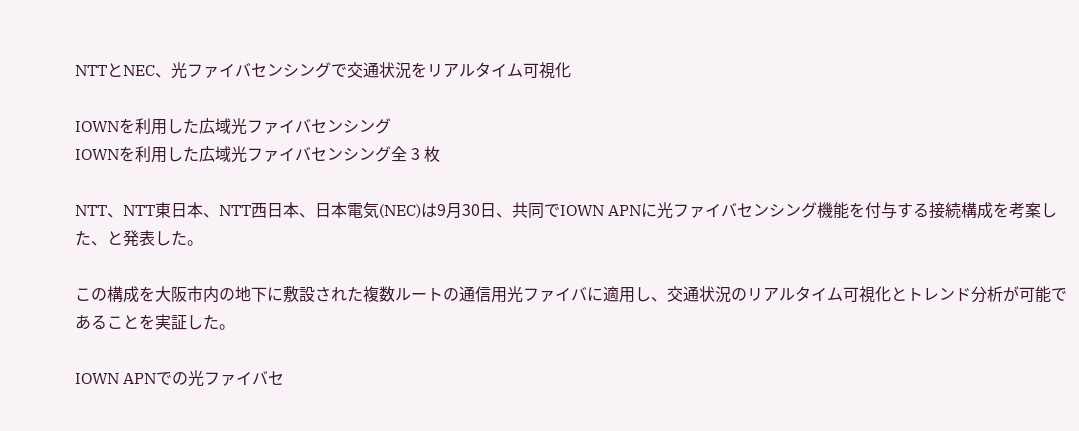NTTとNEC、光ファイバセンシングで交通状況をリアルタイム可視化

IOWNを利用した広域光ファイバセンシング
IOWNを利用した広域光ファイバセンシング全 3 枚

NTT、NTT東日本、NTT西日本、日本電気(NEC)は9月30日、共同でIOWN APNに光ファイバセンシング機能を付与する接続構成を考案した、と発表した。

この構成を大阪市内の地下に敷設された複数ルートの通信用光ファイバに適用し、交通状況のリアルタイム可視化とトレンド分析が可能であることを実証した。

IOWN APNでの光ファイバセ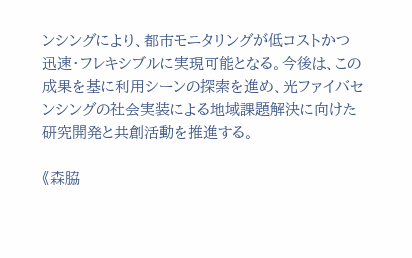ンシングにより、都市モニタリングが低コストかつ迅速・フレキシブルに実現可能となる。今後は、この成果を基に利用シーンの探索を進め、光ファイバセンシングの社会実装による地域課題解決に向けた研究開発と共創活動を推進する。

《森脇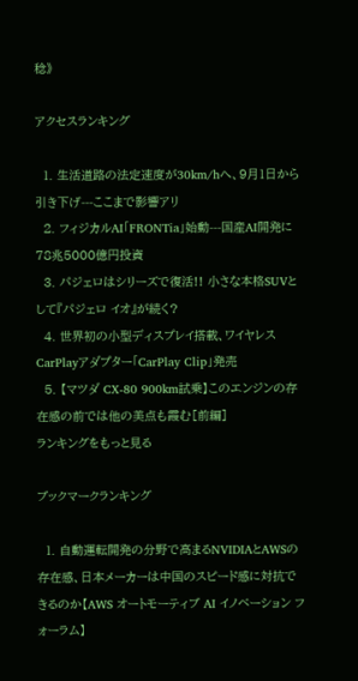稔》

アクセスランキング

  1. 生活道路の法定速度が30km/hへ、9月1日から引き下げ---ここまで影響アリ
  2. フィジカルAI「FRONTia」始動---国産AI開発に78兆5000億円投資
  3. パジェロはシリーズで復活!! 小さな本格SUVとして『パジェロ イオ』が続く?
  4. 世界初の小型ディスプレイ搭載、ワイヤレスCarPlayアダプター「CarPlay Clip」発売
  5. 【マツダ CX-80 900km試乗】このエンジンの存在感の前では他の美点も霞む[前編]
ランキングをもっと見る

ブックマークランキング

  1. 自動運転開発の分野で高まるNVIDIAとAWSの存在感、日本メーカーは中国のスピード感に対抗できるのか【AWS オートモーティブ AI イノベーション フォーラム】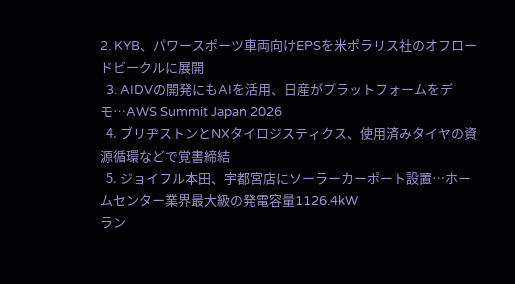2. KYB、パワースポーツ車両向けEPSを米ポラリス社のオフロードビークルに展開
  3. AIDVの開発にもAIを活用、日産がプラットフォームをデモ…AWS Summit Japan 2026
  4. ブリヂストンとNXタイロジスティクス、使用済みタイヤの資源循環などで覚書締結
  5. ジョイフル本田、宇都宮店にソーラーカーポート設置…ホームセンター業界最大級の発電容量1126.4kW
ラン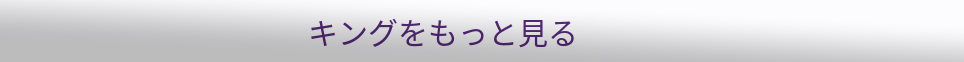キングをもっと見る